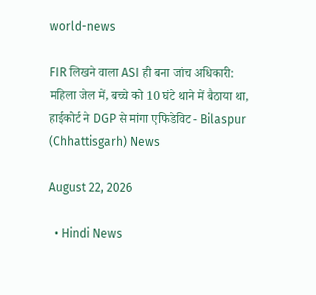world-news

FIR लिखने वाला ASI ही बना जांच अधिकारी: महिला जेल में, बच्चे को 10 घंटे थाने में बैठाया था, हाईकोर्ट ने DGP से मांगा एफिडेविट - Bilaspur (Chhattisgarh) News

August 22, 2026

  • Hindi News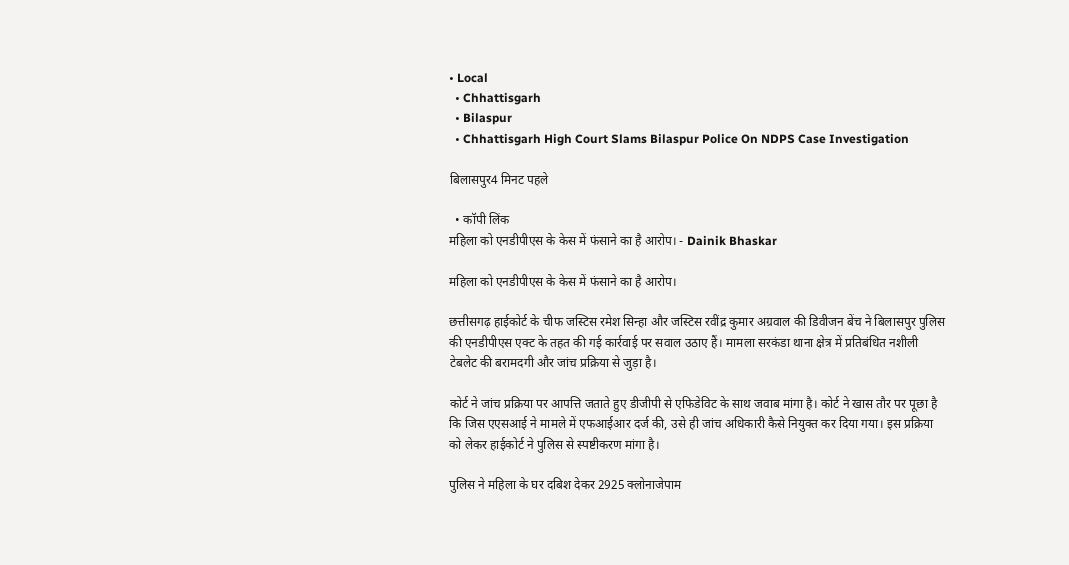• Local
  • Chhattisgarh
  • Bilaspur
  • Chhattisgarh High Court Slams Bilaspur Police On NDPS Case Investigation

बिलासपुर4 मिनट पहले

  • कॉपी लिंक
महिला को एनडीपीएस के केस में फंसाने का है आरोप। - Dainik Bhaskar

महिला को एनडीपीएस के केस में फंसाने का है आरोप।

छत्तीसगढ़ हाईकोर्ट के चीफ जस्टिस रमेश सिन्हा और जस्टिस रवींद्र कुमार अग्रवाल की डिवीजन बेंच ने बिलासपुर पुलिस की एनडीपीएस एक्ट के तहत की गई कार्रवाई पर सवाल उठाए हैं। मामला सरकंडा थाना क्षेत्र में प्रतिबंधित नशीली टेबलेट की बरामदगी और जांच प्रक्रिया से जुड़ा है।

कोर्ट ने जांच प्रक्रिया पर आपत्ति जताते हुए डीजीपी से एफिडेविट के साथ जवाब मांगा है। कोर्ट ने खास तौर पर पूछा है कि जिस एएसआई ने मामले में एफआईआर दर्ज की, उसे ही जांच अधिकारी कैसे नियुक्त कर दिया गया। इस प्रक्रिया को लेकर हाईकोर्ट ने पुलिस से स्पष्टीकरण मांगा है।

पुलिस ने महिला के घर दबिश देकर 2925 क्लोनाजेपाम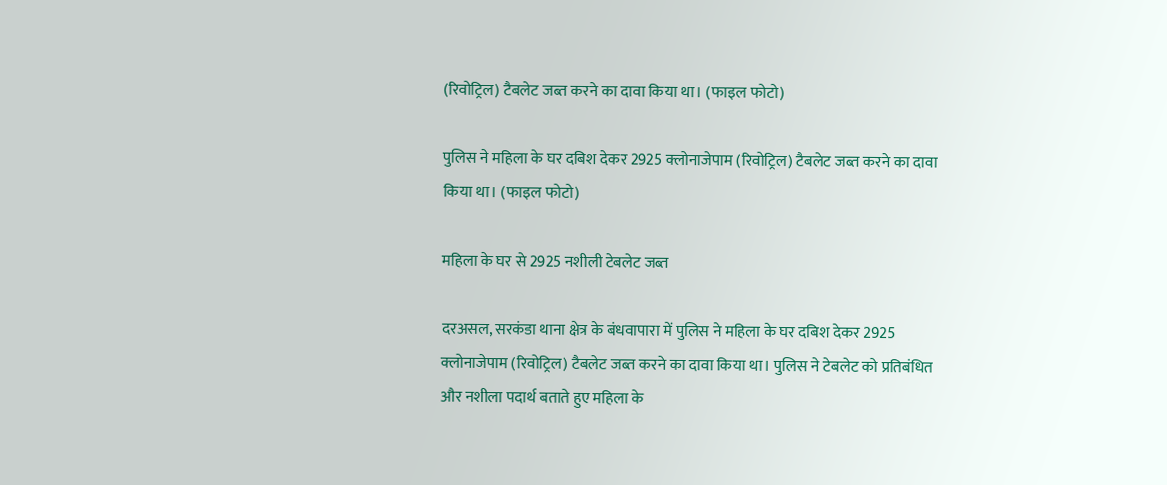(रिवोट्रिल) टैबलेट जब्त करने का दावा किया था। (फाइल फोटो)

पुलिस ने महिला के घर दबिश देकर 2925 क्लोनाजेपाम (रिवोट्रिल) टैबलेट जब्त करने का दावा किया था। (फाइल फोटो)

महिला के घर से 2925 नशीली टेबलेट जब्त

दरअसल, सरकंडा थाना क्षेत्र के बंधवापारा में पुलिस ने महिला के घर दबिश देकर 2925 क्लोनाजेपाम (रिवोट्रिल) टैबलेट जब्त करने का दावा किया था। पुलिस ने टेबलेट को प्रतिबंधित और नशीला पदार्थ बताते हुए महिला के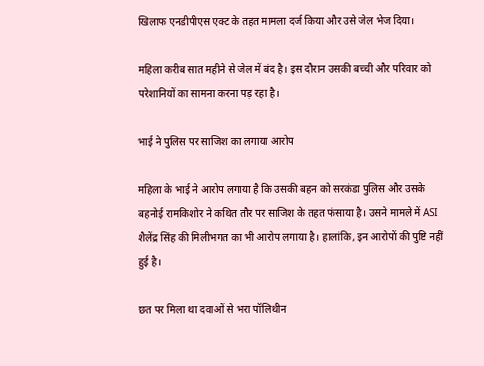खिलाफ एनडीपीएस एक्ट के तहत मामला दर्ज किया और उसे जेल भेज दिया।

महिला करीब सात महीने से जेल में बंद है। इस दौरान उसकी बच्ची और परिवार को परेशानियों का सामना करना पड़ रहा है।

भाई ने पुलिस पर साजिश का लगाया आरोप

महिला के भाई ने आरोप लगाया है कि उसकी बहन को सरकंडा पुलिस और उसके बहनोई रामकिशोर ने कथित तौर पर साजिश के तहत फंसाया है। उसने मामले में ASI शैलेंद्र सिंह की मिलीभगत का भी आरोप लगाया है। हालांकि, इन आरोपों की पुष्टि नहीं हुई है।

छत पर मिला था दवाओं से भरा पॉलिथीन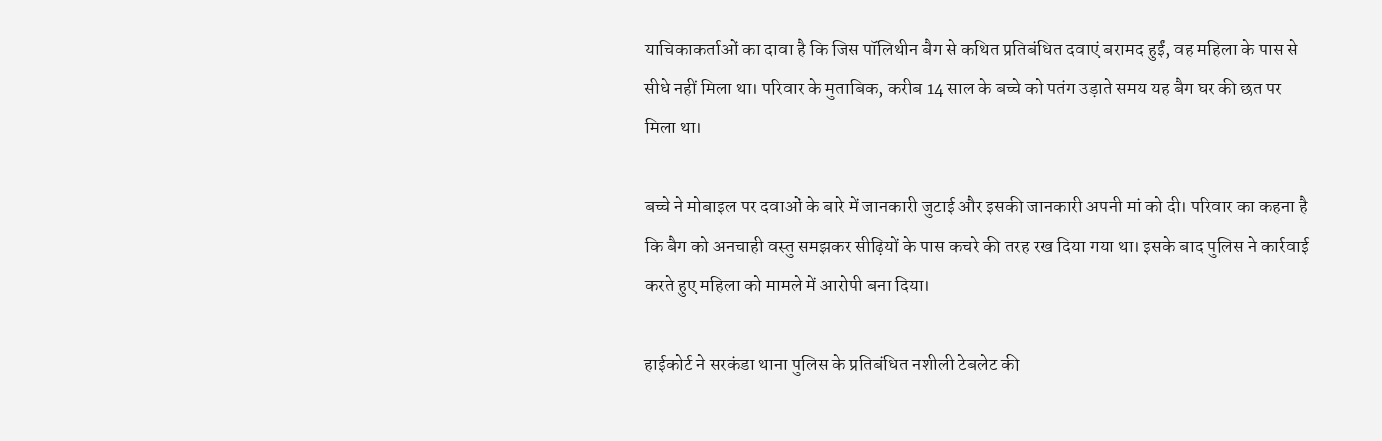याचिकाकर्ताओं का दावा है कि जिस पॉलिथीन बैग से कथित प्रतिबंधित दवाएं बरामद हुईं, वह महिला के पास से सीधे नहीं मिला था। परिवार के मुताबिक, करीब 14 साल के बच्चे को पतंग उड़ाते समय यह बैग घर की छत पर मिला था।

बच्चे ने मोबाइल पर दवाओं के बारे में जानकारी जुटाई और इसकी जानकारी अपनी मां को दी। परिवार का कहना है कि बैग को अनचाही वस्तु समझकर सीढ़ियों के पास कचरे की तरह रख दिया गया था। इसके बाद पुलिस ने कार्रवाई करते हुए महिला को मामले में आरोपी बना दिया।

हाईकोर्ट ने सरकंडा थाना पुलिस के प्रतिबंधित नशीली टेबलेट की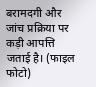बरामदगी और जांच प्रक्रिया पर कड़ी आपत्ति जताई है। (फाइल फोटो)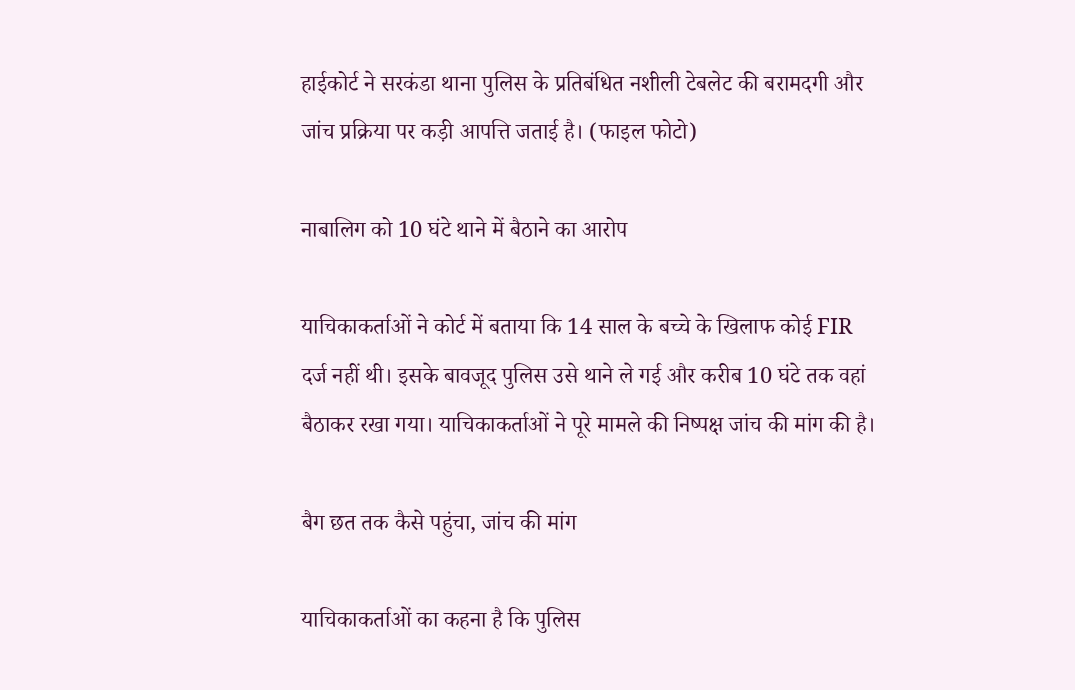हाईकोर्ट ने सरकंडा थाना पुलिस के प्रतिबंधित नशीली टेबलेट की बरामदगी और जांच प्रक्रिया पर कड़ी आपत्ति जताई है। (फाइल फोटो)

नाबालिग को 10 घंटे थाने में बैठाने का आरोप

याचिकाकर्ताओं ने कोर्ट में बताया कि 14 साल के बच्चे के खिलाफ कोई FIR दर्ज नहीं थी। इसके बावजूद पुलिस उसे थाने ले गई और करीब 10 घंटे तक वहां बैठाकर रखा गया। याचिकाकर्ताओं ने पूरे मामले की निष्पक्ष जांच की मांग की है।

बैग छत तक कैसे पहुंचा, जांच की मांग

याचिकाकर्ताओं का कहना है कि पुलिस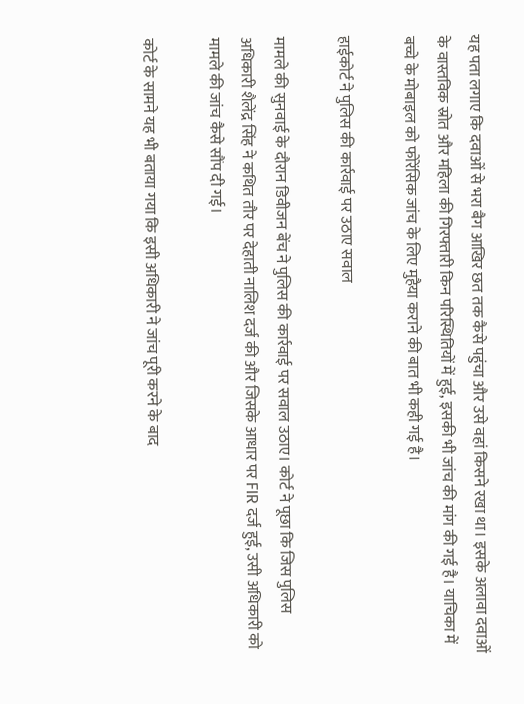यह पता लगाए कि दवाओं से भरा बैग आखिर छत तक कैसे पहुंचा और उसे वहां किसने रखा था। इसके अलावा दवाओं के वास्तविक स्रोत और महिला की गिरफ्तारी किन परिस्थितियों में हुई, इसकी भी जांच की मांग की गई है। याचिका में बच्चे के मोबाइल को फोरेंसिक जांच के लिए मुहैया कराने की बात भी कही गई है।

हाईकोर्ट ने पुलिस की कार्रवाई पर उठाए सवाल

मामले की सुनवाई के दौरान डिवीजन बेंच ने पुलिस की कार्रवाई पर सवाल उठाए। कोर्ट ने पूछा कि जिस पुलिस अधिकारी शैलेंद्र सिंह ने कथित तौर पर देहाती नालिश दर्ज की और जिसके आधार पर FIR दर्ज हुई, उसी अधिकारी को मामले की जांच कैसे सौंप दी गई।

कोर्ट के सामने यह भी बताया गया कि इसी अधिकारी ने जांच पूरी करने के बाद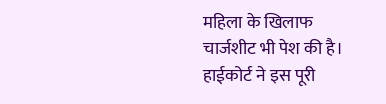महिला के खिलाफ चार्जशीट भी पेश की है। हाईकोर्ट ने इस पूरी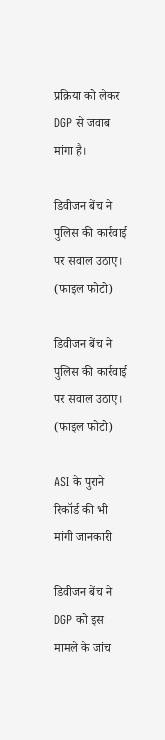प्रक्रिया को लेकर DGP से जवाब मांगा है।

डिवीजन बेंच ने पुलिस की कार्रवाई पर सवाल उठाए। (फाइल फोटो)

डिवीजन बेंच ने पुलिस की कार्रवाई पर सवाल उठाए। (फाइल फोटो)

ASI के पुराने रिकॉर्ड की भी मांगी जानकारी

डिवीजन बेंच ने DGP को इस मामले के जांच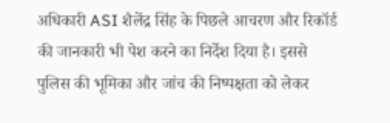अधिकारी ASI शैलेंद्र सिंह के पिछले आचरण और रिकॉर्ड की जानकारी भी पेश करने का निर्देश दिया है। इससे पुलिस की भूमिका और जांच की निष्पक्षता को लेकर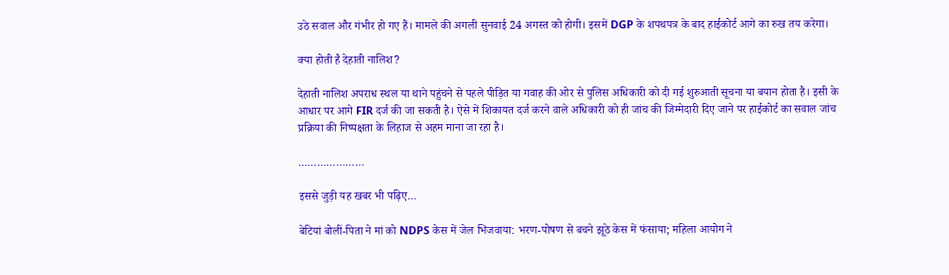उठे सवाल और गंभीर हो गए हैं। मामले की अगली सुनवाई 24 अगस्त को होगी। इसमें DGP के शपथपत्र के बाद हाईकोर्ट आगे का रुख तय करेगा।

क्या होती है देहाती नालिश?

देहाती नालिश अपराध स्थल या थाने पहुंचने से पहले पीड़ित या गवाह की ओर से पुलिस अधिकारी को दी गई शुरुआती सूचना या बयान होता है। इसी के आधार पर आगे FIR दर्ज की जा सकती है। ऐसे में शिकायत दर्ज करने वाले अधिकारी को ही जांच की जिम्मेदारी दिए जाने पर हाईकोर्ट का सवाल जांच प्रक्रिया की निष्पक्षता के लिहाज से अहम माना जा रहा है।

…………………

इससे जुड़ी यह खबर भी पढ़िए…

बेटियां बोलीं-पिता ने मां को NDPS केस में जेल भिजवाया: भरण-पोषण से बचने झूठे केस में फंसाया; महिला आयोग ने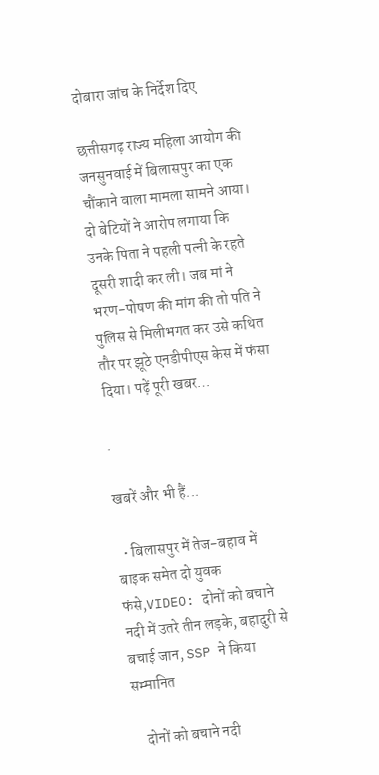दोबारा जांच के निर्देश दिए

छत्तीसगढ़ राज्य महिला आयोग की जनसुनवाई में बिलासपुर का एक चौंकाने वाला मामला सामने आया। दो बेटियों ने आरोप लगाया कि उनके पिता ने पहली पत्नी के रहते दूसरी शादी कर ली। जब मां ने भरण-पोषण की मांग की तो पति ने पुलिस से मिलीभगत कर उसे कथित तौर पर झूठे एनडीपीएस केस में फंसा दिया। पढ़ें पूरी खबर…

.

खबरें और भी हैं...

  • बिलासपुर में तेज-बहाव में बाइक समेत दो युवक फंसे,VIDEO: दोनों को बचाने नदी में उतरे तीन लड़के, बहादुरी से बचाई जान, SSP ने किया सम्मानित

    दोनों को बचाने नदी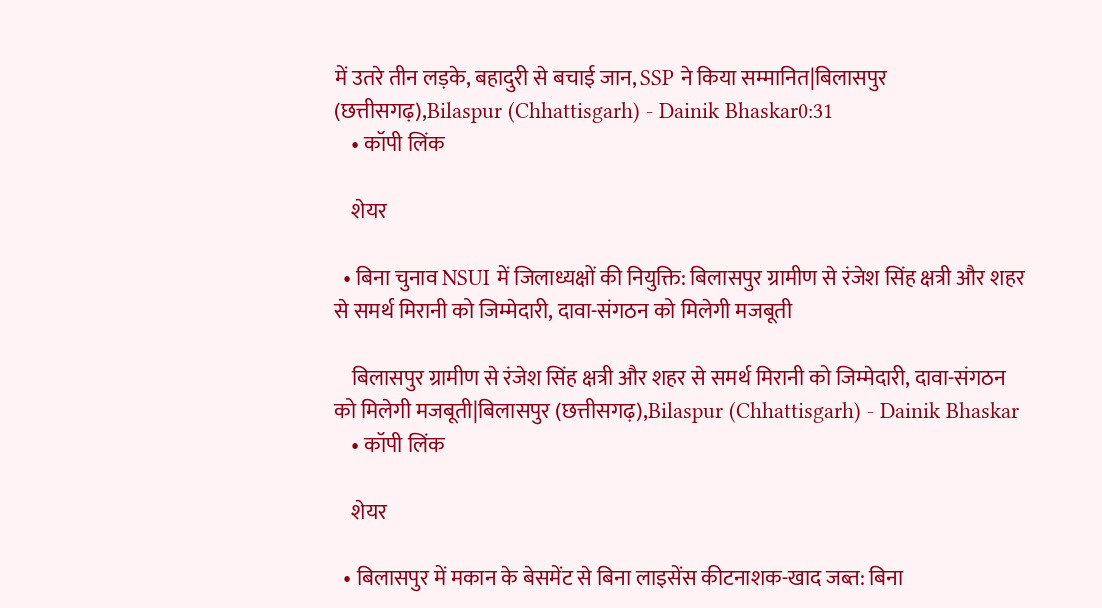में उतरे तीन लड़के, बहादुरी से बचाई जान, SSP ने किया सम्मानित|बिलासपुर (छत्तीसगढ़),Bilaspur (Chhattisgarh) - Dainik Bhaskar0:31
    • कॉपी लिंक

    शेयर

  • बिना चुनाव NSUI में जिलाध्यक्षों की नियुक्ति: बिलासपुर ग्रामीण से रंजेश सिंह क्षत्री और शहर से समर्थ मिरानी को जिम्मेदारी, दावा-संगठन को मिलेगी मजबूती

    बिलासपुर ग्रामीण से रंजेश सिंह क्षत्री और शहर से समर्थ मिरानी को जिम्मेदारी, दावा-संगठन को मिलेगी मजबूती|बिलासपुर (छत्तीसगढ़),Bilaspur (Chhattisgarh) - Dainik Bhaskar
    • कॉपी लिंक

    शेयर

  • बिलासपुर में मकान के बेसमेंट से बिना लाइसेंस कीटनाशक-खाद जब्त: बिना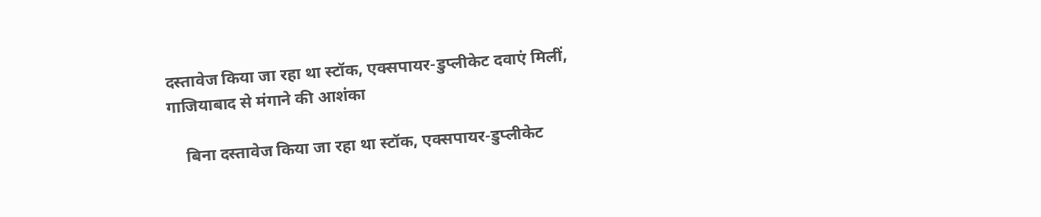दस्तावेज किया जा रहा था स्टॉक, एक्सपायर-डुप्लीकेट दवाएं मिलीं, गाजियाबाद से मंगाने की आशंका

    बिना दस्तावेज किया जा रहा था स्टॉक, एक्सपायर-डुप्लीकेट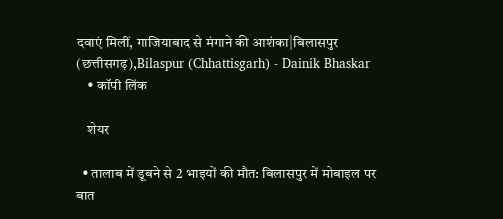दवाएं मिलीं, गाजियाबाद से मंगाने की आशंका|बिलासपुर (छत्तीसगढ़),Bilaspur (Chhattisgarh) - Dainik Bhaskar
    • कॉपी लिंक

    शेयर

  • तालाब में डूबने से 2 भाइयों की मौत: बिलासपुर में मोबाइल पर बात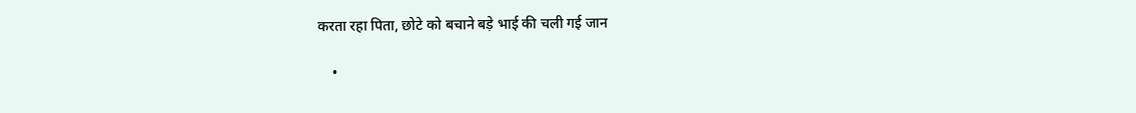करता रहा पिता, छोटे को बचाने बड़े भाई की चली गई जान

    •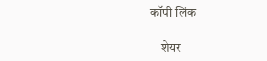कॉपी लिंक

    शेयर